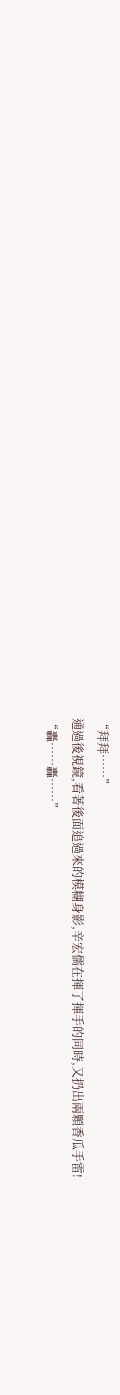“拜拜……”
通過後視鏡,看著後面追過來的模糊身影,辛宏儒在揮了揮手的同時,又扔出兩顆香瓜手雷!
“轟……轟……”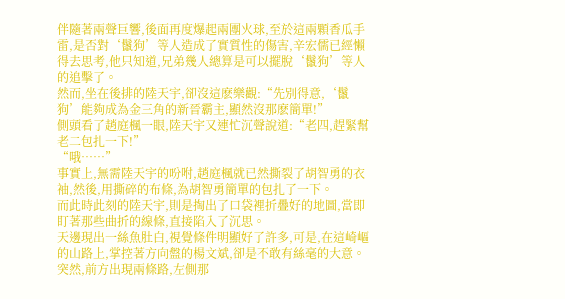伴隨著兩聲巨響,後面再度爆起兩團火球,至於這兩顆香瓜手雷,是否對‘鬣狗’等人造成了實質性的傷害,辛宏儒已經懶得去思考,他只知道,兄弟幾人總算是可以擺脫‘鬣狗’等人的追擊了。
然而,坐在後排的陸天宇,卻沒這麽樂觀:“先別得意,‘鬣狗’能夠成為金三角的新晉霸主,顯然沒那麽簡單!”
側頭看了趙庭楓一眼,陸天宇又連忙沉聲說道:“老四,趕緊幫老二包扎一下!”
“哦……”
事實上,無需陸天宇的吩咐,趙庭楓就已然撕裂了胡智勇的衣袖,然後,用撕碎的布條,為胡智勇簡單的包扎了一下。
而此時此刻的陸天宇,則是掏出了口袋裡折疊好的地圖,當即盯著那些曲折的線條,直接陷入了沉思。
天邊現出一絲魚肚白,視覺條件明顯好了許多,可是,在這崎嶇的山路上,掌控著方向盤的楊文斌,卻是不敢有絲毫的大意。
突然,前方出現兩條路,左側那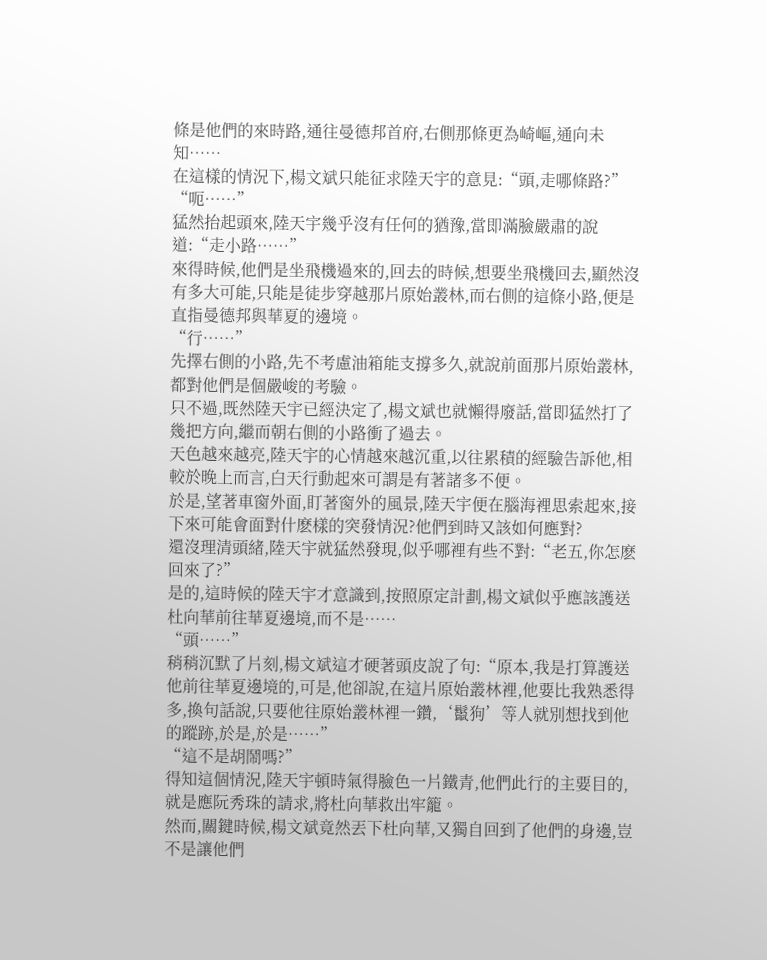條是他們的來時路,通往曼德邦首府,右側那條更為崎嶇,通向未知……
在這樣的情況下,楊文斌只能征求陸天宇的意見:“頭,走哪條路?”
“呃……”
猛然抬起頭來,陸天宇幾乎沒有任何的猶豫,當即滿臉嚴肅的說道:“走小路……”
來得時候,他們是坐飛機過來的,回去的時候,想要坐飛機回去,顯然沒有多大可能,只能是徒步穿越那片原始叢林,而右側的這條小路,便是直指曼德邦與華夏的邊境。
“行……”
先擇右側的小路,先不考慮油箱能支撐多久,就說前面那片原始叢林,都對他們是個嚴峻的考驗。
只不過,既然陸天宇已經決定了,楊文斌也就懶得廢話,當即猛然打了幾把方向,繼而朝右側的小路衝了過去。
天色越來越亮,陸天宇的心情越來越沉重,以往累積的經驗告訴他,相較於晚上而言,白天行動起來可謂是有著諸多不便。
於是,望著車窗外面,盯著窗外的風景,陸天宇便在腦海裡思索起來,接下來可能會面對什麽樣的突發情況?他們到時又該如何應對?
還沒理清頭緒,陸天宇就猛然發現,似乎哪裡有些不對:“老五,你怎麽回來了?”
是的,這時候的陸天宇才意識到,按照原定計劃,楊文斌似乎應該護送杜向華前往華夏邊境,而不是……
“頭……”
稍稍沉默了片刻,楊文斌這才硬著頭皮說了句:“原本,我是打算護送他前往華夏邊境的,可是,他卻說,在這片原始叢林裡,他要比我熟悉得多,換句話說,只要他往原始叢林裡一鑽,‘鬣狗’等人就別想找到他的蹤跡,於是,於是……”
“這不是胡鬧嗎?”
得知這個情況,陸天宇頓時氣得臉色一片鐵青,他們此行的主要目的,就是應阮秀珠的請求,將杜向華救出牢籠。
然而,關鍵時候,楊文斌竟然丟下杜向華,又獨自回到了他們的身邊,豈不是讓他們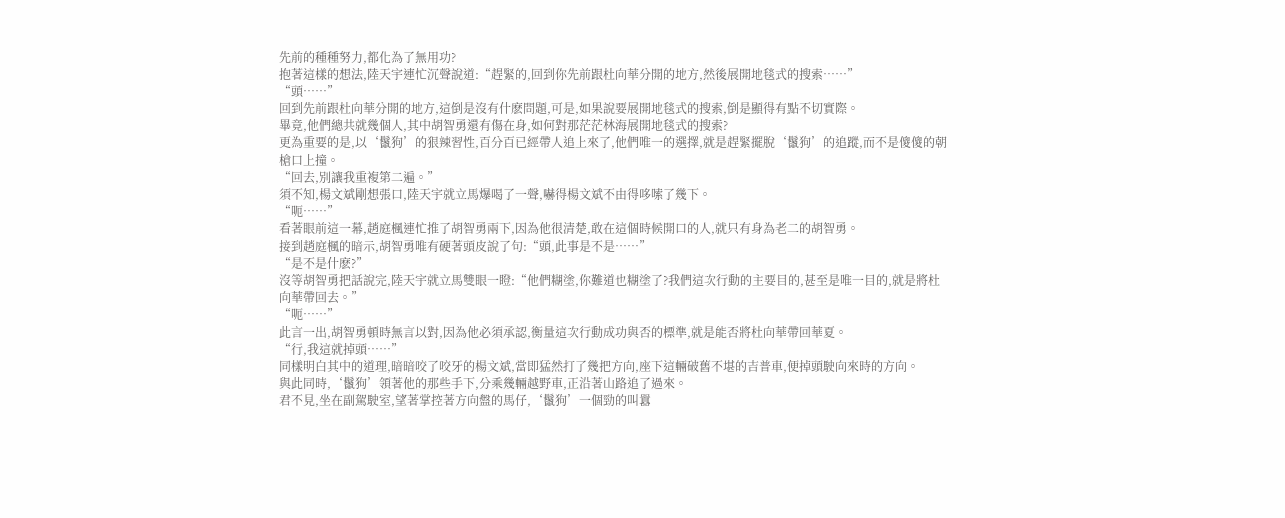先前的種種努力,都化為了無用功?
抱著這樣的想法,陸天宇連忙沉聲說道:“趕緊的,回到你先前跟杜向華分開的地方,然後展開地毯式的搜索……”
“頭……”
回到先前跟杜向華分開的地方,這倒是沒有什麽問題,可是,如果說要展開地毯式的搜索,倒是顯得有點不切實際。
畢竟,他們總共就幾個人,其中胡智勇還有傷在身,如何對那茫茫林海展開地毯式的搜索?
更為重要的是,以‘鬣狗’的狠辣習性,百分百已經帶人追上來了,他們唯一的選擇,就是趕緊擺脫‘鬣狗’的追蹤,而不是傻傻的朝槍口上撞。
“回去,別讓我重複第二遍。”
須不知,楊文斌剛想張口,陸天宇就立馬爆喝了一聲,嚇得楊文斌不由得哆嗦了幾下。
“呃……”
看著眼前這一幕,趙庭楓連忙推了胡智勇兩下,因為他很清楚,敢在這個時候開口的人,就只有身為老二的胡智勇。
接到趙庭楓的暗示,胡智勇唯有硬著頭皮說了句:“頭,此事是不是……”
“是不是什麽?”
沒等胡智勇把話說完,陸天宇就立馬雙眼一瞪:“他們糊塗,你難道也糊塗了?我們這次行動的主要目的,甚至是唯一目的,就是將杜向華帶回去。”
“呃……”
此言一出,胡智勇頓時無言以對,因為他必須承認,衡量這次行動成功與否的標準,就是能否將杜向華帶回華夏。
“行,我這就掉頭……”
同樣明白其中的道理,暗暗咬了咬牙的楊文斌,當即猛然打了幾把方向,座下這輛破舊不堪的吉普車,便掉頭駛向來時的方向。
與此同時,‘鬣狗’領著他的那些手下,分乘幾輛越野車,正沿著山路追了過來。
君不見,坐在副駕駛室,望著掌控著方向盤的馬仔,‘鬣狗’一個勁的叫囂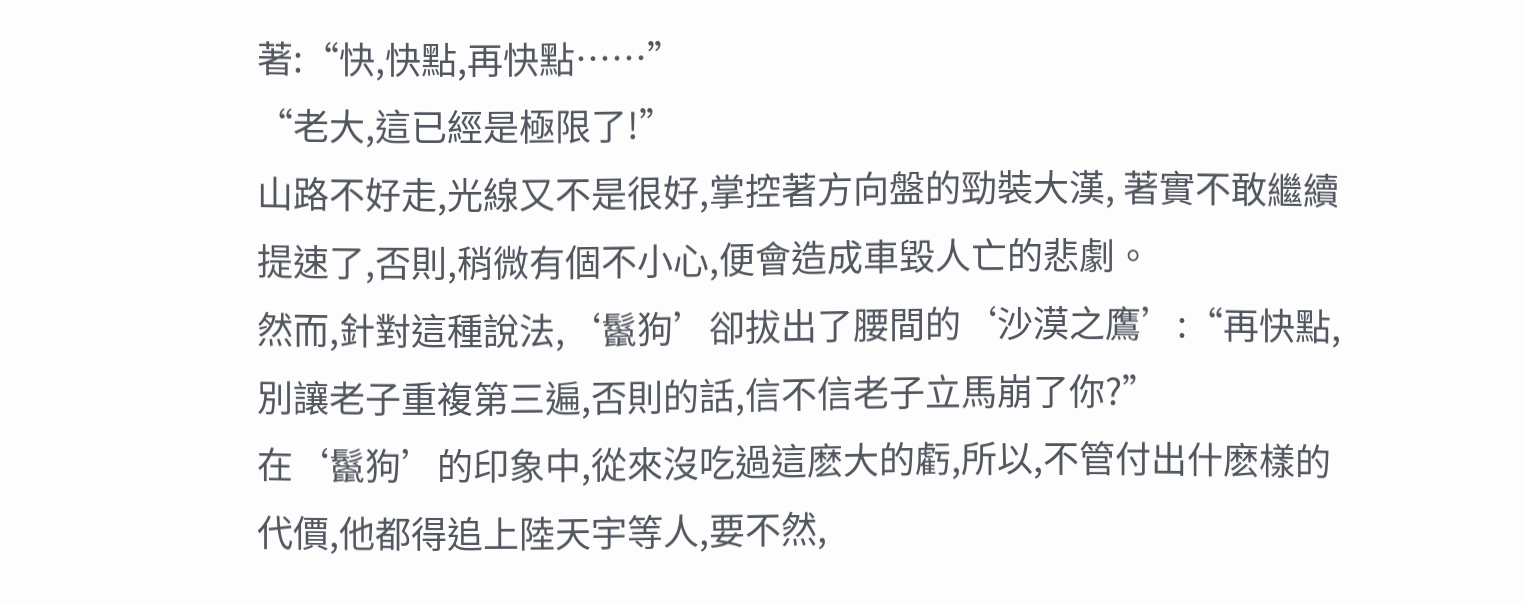著:“快,快點,再快點……”
“老大,這已經是極限了!”
山路不好走,光線又不是很好,掌控著方向盤的勁裝大漢, 著實不敢繼續提速了,否則,稍微有個不小心,便會造成車毀人亡的悲劇。
然而,針對這種說法,‘鬣狗’卻拔出了腰間的‘沙漠之鷹’:“再快點,別讓老子重複第三遍,否則的話,信不信老子立馬崩了你?”
在‘鬣狗’的印象中,從來沒吃過這麽大的虧,所以,不管付出什麽樣的代價,他都得追上陸天宇等人,要不然,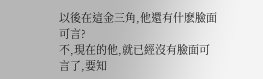以後在這金三角,他還有什麽臉面可言?
不,現在的他,就已經沒有臉面可言了,要知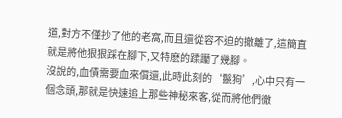道,對方不僅抄了他的老窩,而且還從容不迫的撤離了,這簡直就是將他狠狠踩在腳下,又特麽的蹂躪了幾腳。
沒說的,血債需要血來償還,此時此刻的‘鬣狗’,心中只有一個念頭,那就是快速追上那些神秘來客,從而將他們徹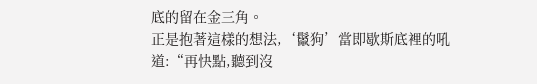底的留在金三角。
正是抱著這樣的想法,‘鬣狗’當即歇斯底裡的吼道:“再快點,聽到沒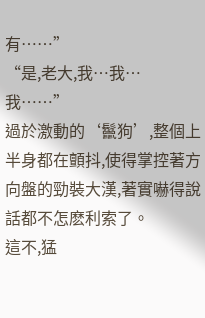有……”
“是,老大,我…我…我……”
過於激動的‘鬣狗’,整個上半身都在顫抖,使得掌控著方向盤的勁裝大漢,著實嚇得說話都不怎麽利索了。
這不,猛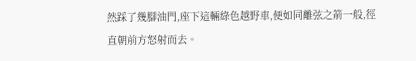然踩了幾腳油門,座下這輛綠色越野車,便如同離弦之箭一般,徑直朝前方怒射而去。